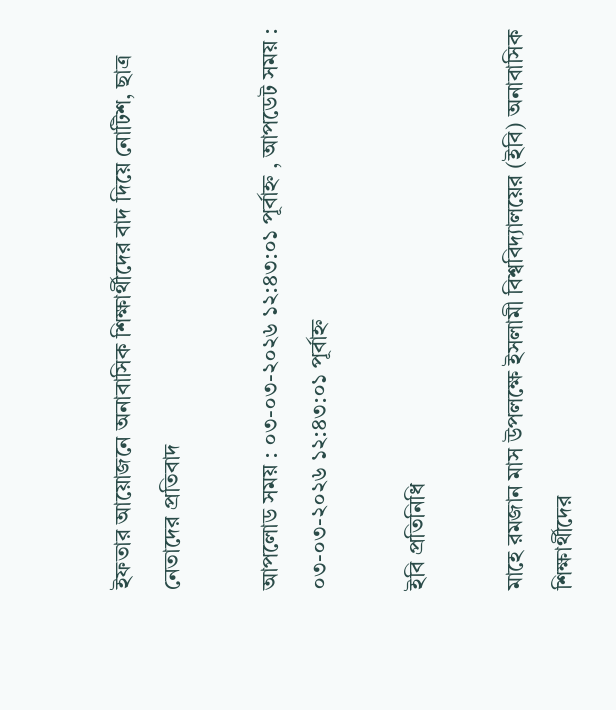ইফতার আয়োজনে অনাবাসিক শিক্ষার্থীদের বাদ দিয়ে নোটিশ, ছাত্র নেতাদের প্রতিবাদ

আপলোড সময় : ০৩-০৩-২০২৬ ১২:৪৩:০১ পূর্বাহ্ন , আপডেট সময় : ০৩-০৩-২০২৬ ১২:৪৩:০১ পূর্বাহ্ন

ইবি প্রতিনিধি

মাহে রমজান মাস উপলক্ষে ইসলামী বিশ্ববিদ্যালয়ের (ইবি) অনাবাসিক শিক্ষার্থীদের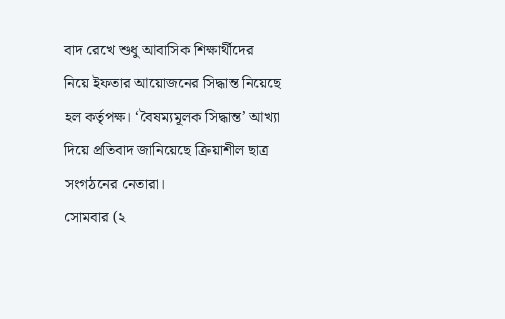বাদ রেখে শুধু আবাসিক শিক্ষার্থীদের নিয়ে ইফতার আয়োজনের সিদ্ধান্ত নিয়েছে হল কর্তৃপক্ষ। ‘বৈষম্যমূলক সিদ্ধান্ত’ আখ্যা দিয়ে প্রতিবাদ জানিয়েছে ক্রিয়াশীল ছাত্র সংগঠনের নেতারা।
সোমবার (২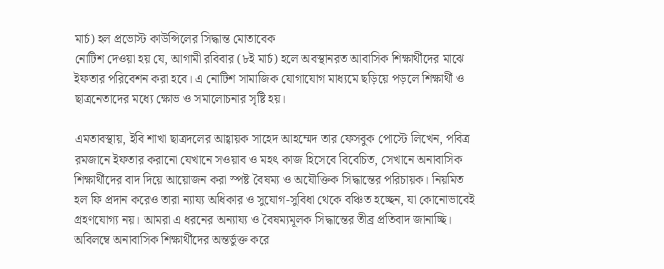মার্চ) হল প্রভোস্ট কাউন্সিলের সিদ্ধান্ত মোতাবেক
নোটিশ দেওয়া হয় যে, আগামী রবিবার (৮ই মার্চ) হলে অবস্থানরত আবাসিক শিক্ষার্থীদের মাঝে ইফতার পরিবেশন করা হবে। এ নোটিশ সামাজিক যোগাযোগ মাধ্যমে ছড়িয়ে পড়লে শিক্ষার্থী ও ছাত্রনেতাদের মধ্যে ক্ষোভ ও সমালোচনার সৃষ্টি হয়।

এমতাবস্থায়, ইবি শাখা ছাত্রদলের আহ্বায়ক সাহেদ আহম্মেদ তার ফেসবুক পোস্টে লিখেন, পবিত্র রমজানে ইফতার করানো যেখানে সওয়াব ও মহৎ কাজ হিসেবে বিবেচিত, সেখানে অনাবাসিক শিক্ষার্থীদের বাদ দিয়ে আয়োজন করা স্পষ্ট বৈষম্য ও অযৌক্তিক সিদ্ধান্তের পরিচায়ক। নিয়মিত হল ফি প্রদান করেও তারা ন্যায্য অধিকার ও সুযোগ-সুবিধা থেকে বঞ্চিত হচ্ছেন, যা কোনোভাবেই গ্রহণযোগ্য নয়। আমরা এ ধরনের অন্যায্য ও বৈষম্যমূলক সিদ্ধান্তের তীব্র প্রতিবাদ জানাচ্ছি। অবিলম্বে অনাবাসিক শিক্ষার্থীদের অন্তর্ভুক্ত করে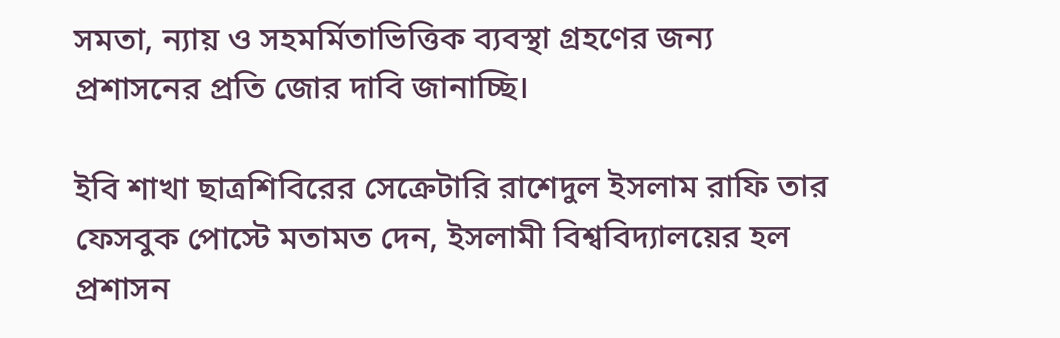সমতা, ন্যায় ও সহমর্মিতাভিত্তিক ব্যবস্থা গ্রহণের জন্য প্রশাসনের প্রতি জোর দাবি জানাচ্ছি।

ইবি শাখা ছাত্রশিবিরের সেক্রেটারি রাশেদুল ইসলাম রাফি তার ফেসবুক পোস্টে মতামত দেন, ইসলামী বিশ্ববিদ্যালয়ের হল প্রশাসন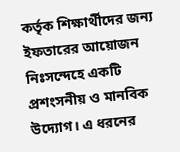কর্তৃক শিক্ষার্থীদের জন্য ইফতারের আয়োজন নিঃসন্দেহে একটি প্রশংসনীয় ও মানবিক উদ্যোগ। এ ধরনের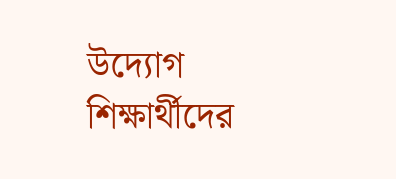উদ্যোগ শিক্ষার্থীদের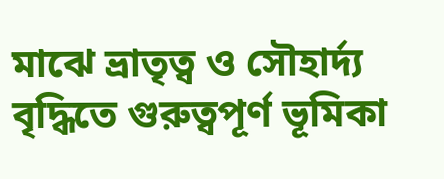মাঝে ভ্রাতৃত্ব ও সৌহার্দ্য বৃদ্ধিতে গুরুত্বপূর্ণ ভূমিকা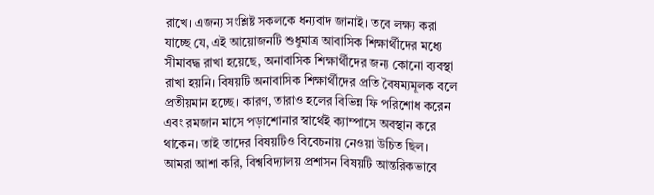রাখে। এজন্য সংশ্লিষ্ট সকলকে ধন্যবাদ জানাই। তবে লক্ষ্য করা যাচ্ছে যে, এই আয়োজনটি শুধুমাত্র আবাসিক শিক্ষার্থীদের মধ্যে সীমাবদ্ধ রাখা হয়েছে, অনাবাসিক শিক্ষার্থীদের জন্য কোনো ব্যবস্থা রাখা হয়নি। বিষয়টি অনাবাসিক শিক্ষার্থীদের প্রতি বৈষম্যমূলক বলে প্রতীয়মান হচ্ছে। কারণ, তারাও হলের বিভিন্ন ফি পরিশোধ করেন এবং রমজান মাসে পড়াশোনার স্বার্থেই ক্যাম্পাসে অবস্থান করে থাকেন। তাই তাদের বিষয়টিও বিবেচনায় নেওয়া উচিত ছিল। আমরা আশা করি, বিশ্ববিদ্যালয় প্রশাসন বিষয়টি আন্তরিকভাবে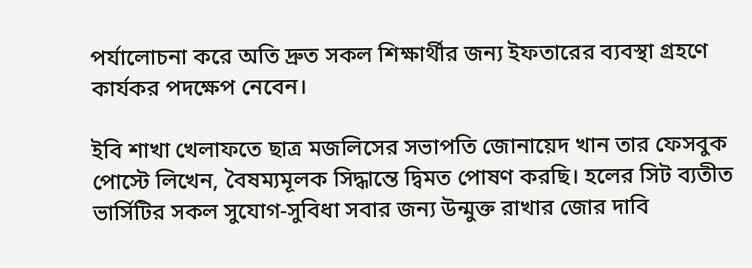পর্যালোচনা করে অতি দ্রুত সকল শিক্ষার্থীর জন্য ইফতারের ব্যবস্থা গ্রহণে কার্যকর পদক্ষেপ নেবেন।

ইবি শাখা খেলাফতে ছাত্র মজলিসের সভাপতি জোনায়েদ খান তার ফেসবুক পোস্টে লিখেন, বৈষম্যমূলক সিদ্ধান্তে দ্বিমত পোষণ করছি। হলের সিট ব্যতীত ভার্সিটির সকল সুযোগ-সুবিধা সবার জন্য উন্মুক্ত রাখার জোর দাবি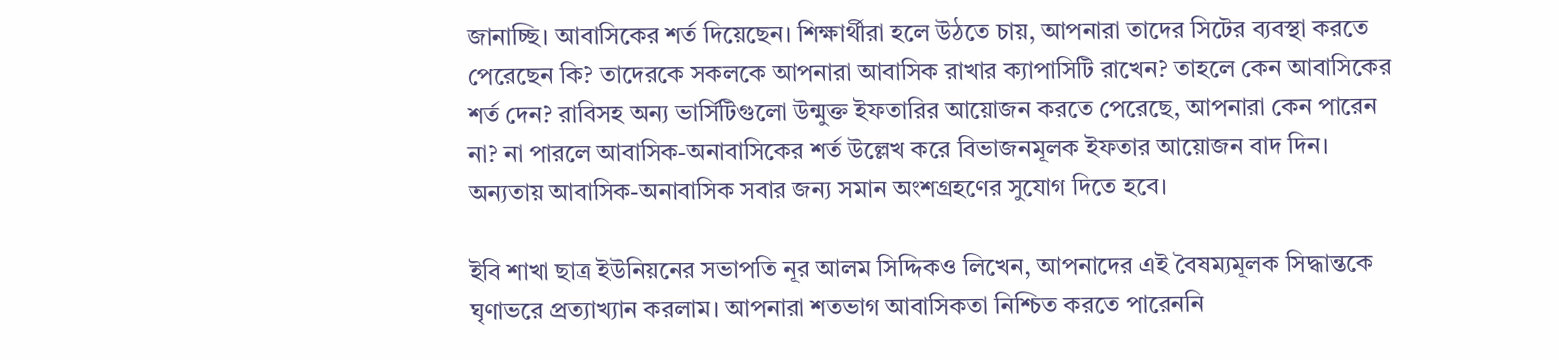জানাচ্ছি। আবাসিকের শর্ত দিয়েছেন। শিক্ষার্থীরা হলে উঠতে চায়, আপনারা তাদের সিটের ব্যবস্থা করতে পেরেছেন কি? তাদেরকে সকলকে আপনারা আবাসিক রাখার ক্যাপাসিটি রাখেন? তাহলে কেন আবাসিকের শর্ত দেন? রাবিসহ অন্য ভার্সিটিগুলো উন্মুক্ত ইফতারির আয়োজন করতে পেরেছে, আপনারা কেন পারেন না? না পারলে আবাসিক-অনাবাসিকের শর্ত উল্লেখ করে বিভাজনমূলক ইফতার আয়োজন বাদ দিন। অন্যতায় আবাসিক-অনাবাসিক সবার জন্য সমান অংশগ্রহণের সুযোগ দিতে হবে।

ইবি শাখা ছাত্র ইউনিয়নের সভাপতি নূর আলম সিদ্দিকও লিখেন, আপনাদের এই বৈষম্যমূলক সিদ্ধান্তকে ঘৃণাভরে প্রত্যাখ্যান করলাম। আপনারা শতভাগ আবাসিকতা নিশ্চিত করতে পারেননি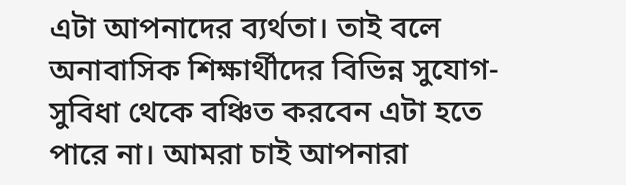এটা আপনাদের ব্যর্থতা। তাই বলে অনাবাসিক শিক্ষার্থীদের বিভিন্ন সুযোগ- সুবিধা থেকে বঞ্চিত করবেন এটা হতে পারে না। আমরা চাই আপনারা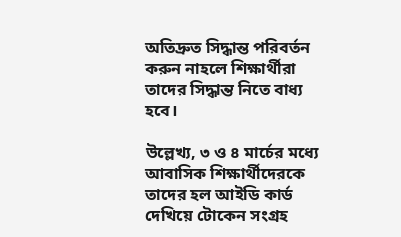অতিদ্রুত সিদ্ধান্ত পরিবর্তন করুন নাহলে শিক্ষার্থীরা তাদের সিদ্ধান্ত নিতে বাধ্য হবে।

উল্লেখ্য, ৩ ও ৪ মার্চের মধ্যে আবাসিক শিক্ষার্থীদেরকে তাদের হল আইডি কার্ড দেখিয়ে টোকেন সংগ্রহ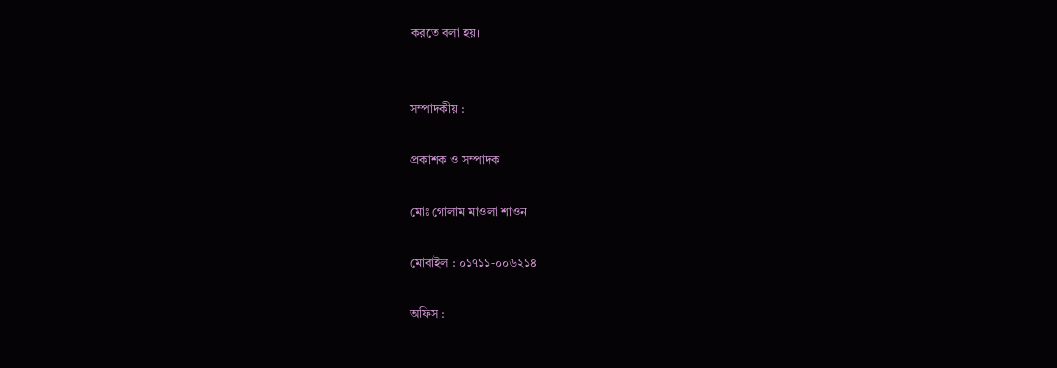করতে বলা হয়।


সম্পাদকীয় :

প্রকাশক ও সম্পাদক

মোঃ গোলাম মাওলা শাওন

মোবাইল : ০১৭১১-০০৬২১৪

অফিস :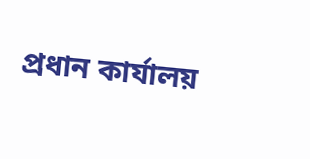প্রধান কার্যালয়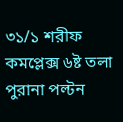৩১/১ শরীফ কমপ্লেক্স ৬ষ্ট তলা পুরানা পল্টন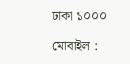ঢাকা ১০০০

মোবাইল :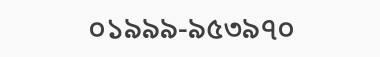০১৯৯৯-৯৫৩৯৭০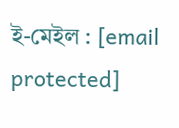ই-মেইল : [email protected]